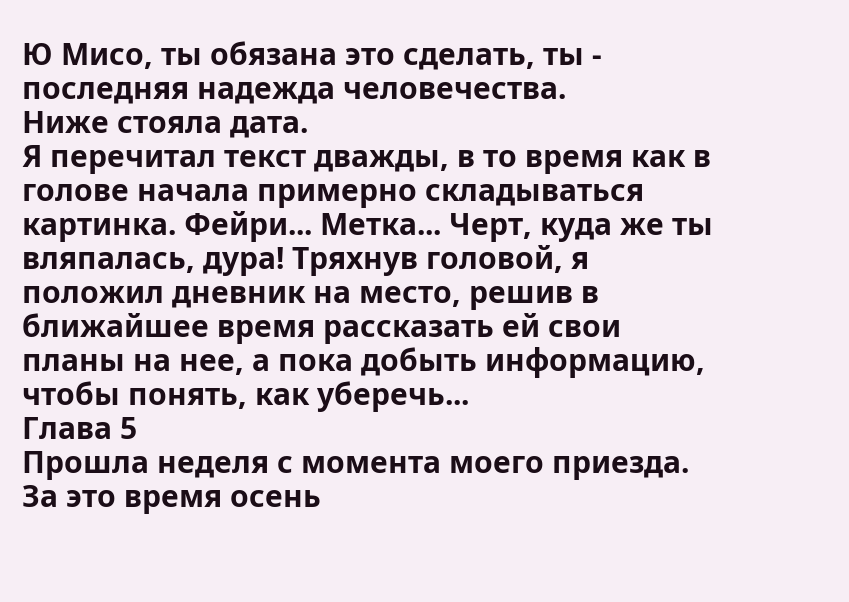Ю Мисо, ты обязана это сделать, ты - последняя надежда человечества.
Ниже стояла дата.
Я перечитал текст дважды, в то время как в голове начала примерно складываться картинка. Фейри... Метка... Черт, куда же ты вляпалась, дура! Тряхнув головой, я положил дневник на место, решив в ближайшее время рассказать ей свои планы на нее, а пока добыть информацию, чтобы понять, как уберечь...
Глава 5
Прошла неделя с момента моего приезда. За это время осень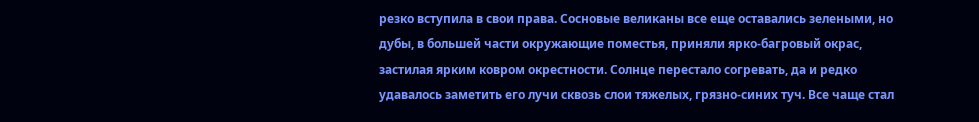резко вступила в свои права. Сосновые великаны все еще оставались зелеными, но дубы, в большей части окружающие поместья, приняли ярко-багровый окрас, застилая ярким ковром окрестности. Солнце перестало согревать, да и редко удавалось заметить его лучи сквозь слои тяжелых, грязно-синих туч. Все чаще стал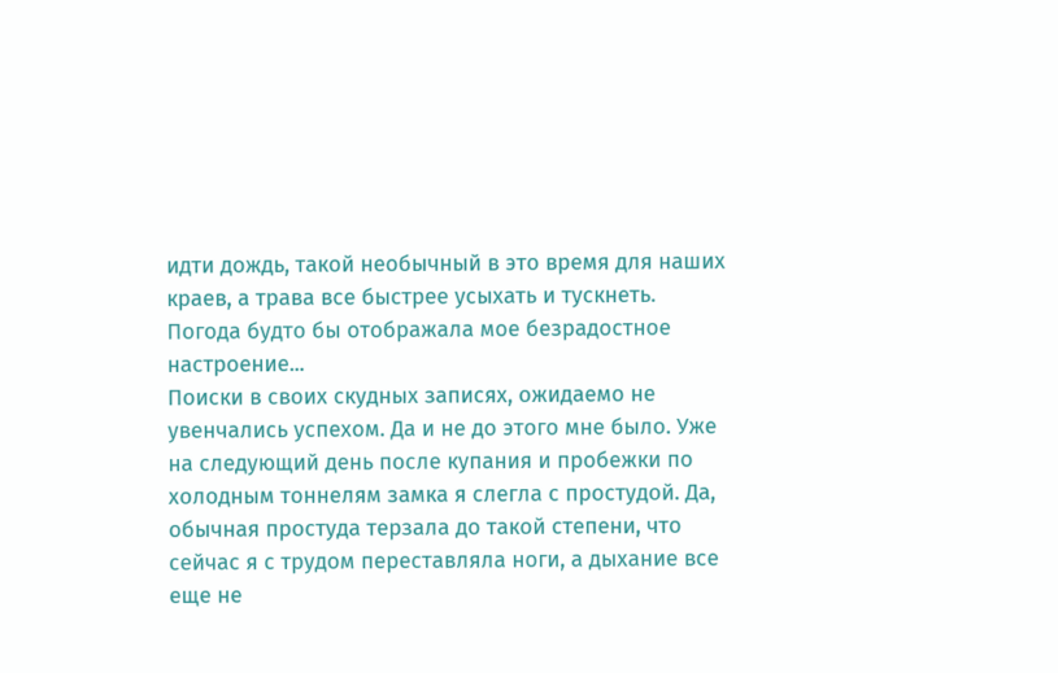идти дождь, такой необычный в это время для наших краев, а трава все быстрее усыхать и тускнеть. Погода будто бы отображала мое безрадостное настроение...
Поиски в своих скудных записях, ожидаемо не увенчались успехом. Да и не до этого мне было. Уже на следующий день после купания и пробежки по холодным тоннелям замка я слегла с простудой. Да, обычная простуда терзала до такой степени, что сейчас я с трудом переставляла ноги, а дыхание все еще не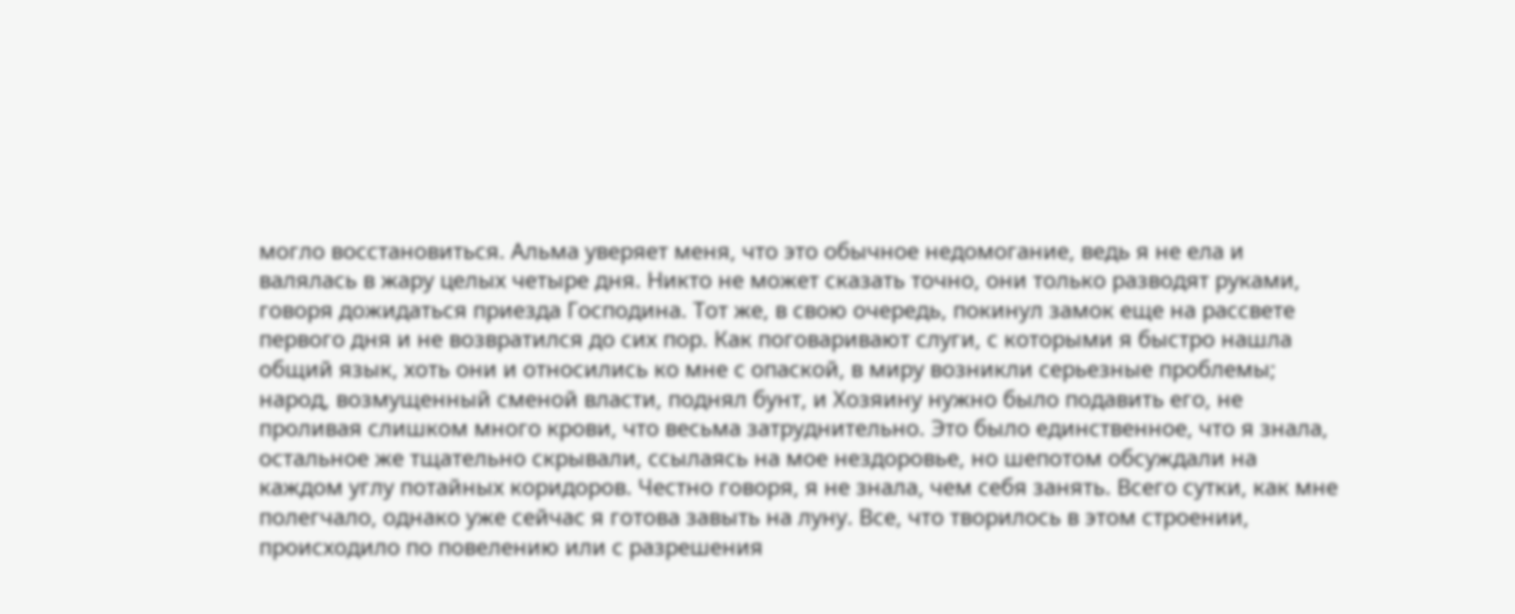могло восстановиться. Альма уверяет меня, что это обычное недомогание, ведь я не ела и валялась в жару целых четыре дня. Никто не может сказать точно, они только разводят руками, говоря дожидаться приезда Господина. Тот же, в свою очередь, покинул замок еще на рассвете первого дня и не возвратился до сих пор. Как поговаривают слуги, с которыми я быстро нашла общий язык, хоть они и относились ко мне с опаской, в миру возникли серьезные проблемы; народ, возмущенный сменой власти, поднял бунт, и Хозяину нужно было подавить его, не проливая слишком много крови, что весьма затруднительно. Это было единственное, что я знала, остальное же тщательно скрывали, ссылаясь на мое нездоровье, но шепотом обсуждали на каждом углу потайных коридоров. Честно говоря, я не знала, чем себя занять. Всего сутки, как мне полегчало, однако уже сейчас я готова завыть на луну. Все, что творилось в этом строении, происходило по повелению или с разрешения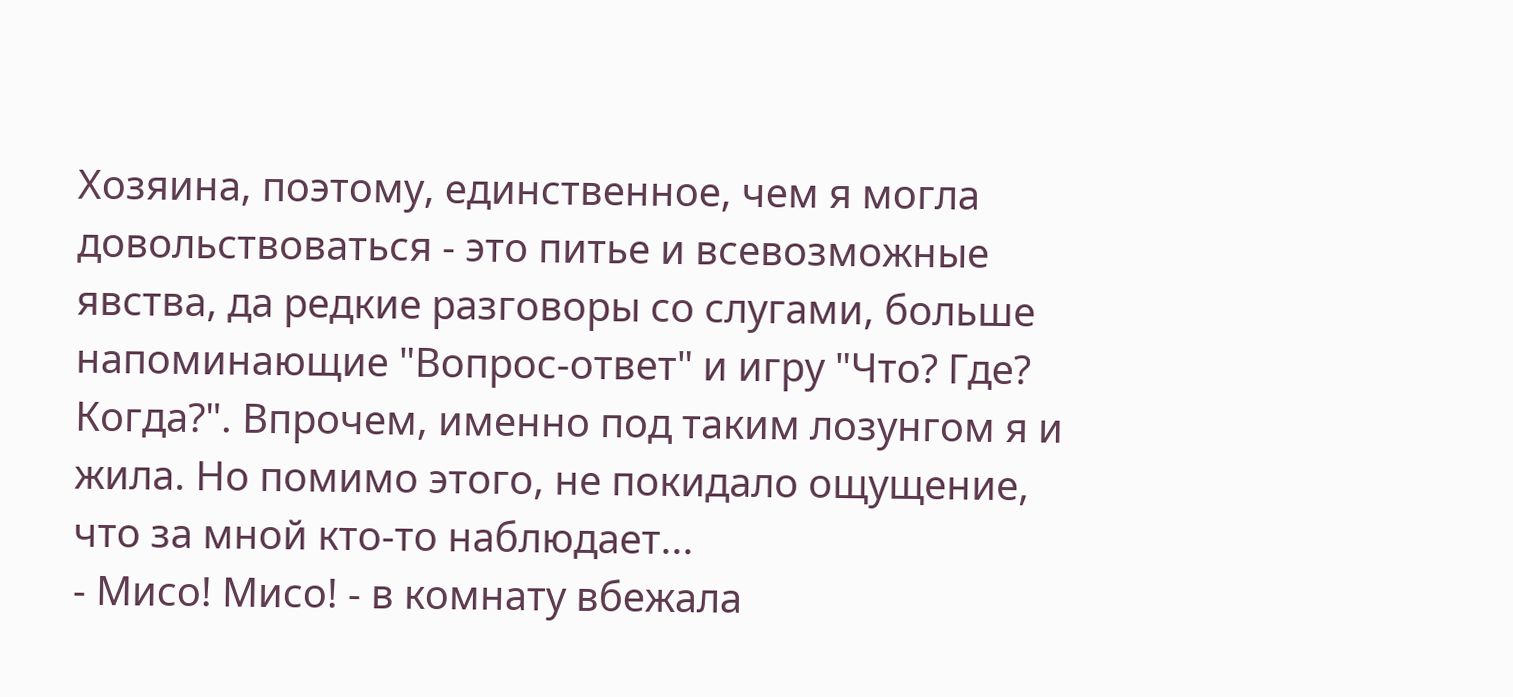Хозяина, поэтому, единственное, чем я могла довольствоваться - это питье и всевозможные явства, да редкие разговоры со слугами, больше напоминающие "Вопрос-ответ" и игру "Что? Где? Когда?". Впрочем, именно под таким лозунгом я и жила. Но помимо этого, не покидало ощущение, что за мной кто-то наблюдает...
- Мисо! Мисо! - в комнату вбежала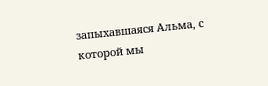запыхавшаяся Альма, с которой мы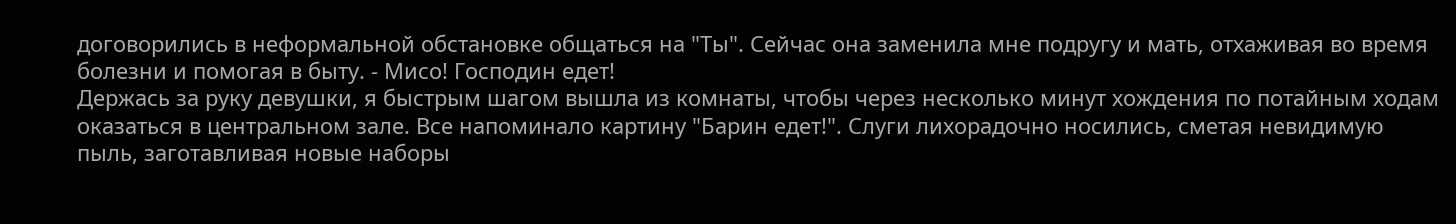договорились в неформальной обстановке общаться на "Ты". Сейчас она заменила мне подругу и мать, отхаживая во время болезни и помогая в быту. - Мисо! Господин едет!
Держась за руку девушки, я быстрым шагом вышла из комнаты, чтобы через несколько минут хождения по потайным ходам оказаться в центральном зале. Все напоминало картину "Барин едет!". Слуги лихорадочно носились, сметая невидимую пыль, заготавливая новые наборы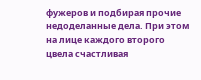фужеров и подбирая прочие недоделанные дела. При этом на лице каждого второго цвела счастливая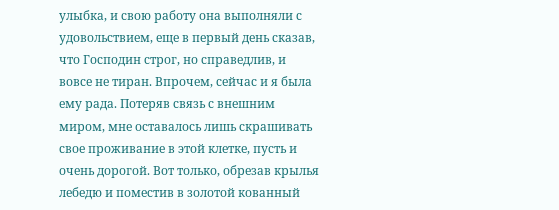улыбка, и свою работу она выполняли с удовольствием, еще в первый день сказав, что Господин строг, но справедлив, и вовсе не тиран. Впрочем, сейчас и я была ему рада. Потеряв связь с внешним миром, мне оставалось лишь скрашивать свое проживание в этой клетке, пусть и очень дорогой. Вот только, обрезав крылья лебедю и поместив в золотой кованный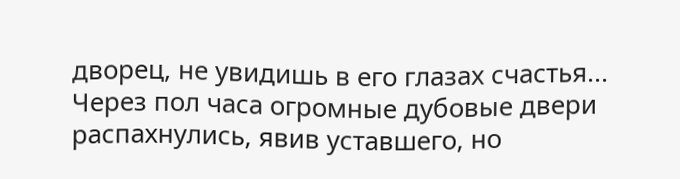дворец, не увидишь в его глазах счастья...
Через пол часа огромные дубовые двери распахнулись, явив уставшего, но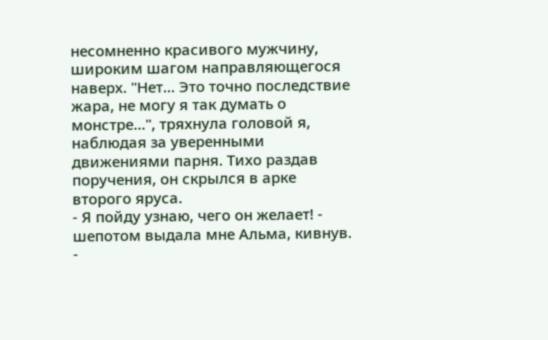несомненно красивого мужчину, широким шагом направляющегося наверх. "Нет... Это точно последствие жара, не могу я так думать о монстре...", тряхнула головой я, наблюдая за уверенными движениями парня. Тихо раздав поручения, он скрылся в арке второго яруса.
- Я пойду узнаю, чего он желает! - шепотом выдала мне Альма, кивнув. -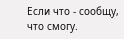Если что - сообщу, что смогу.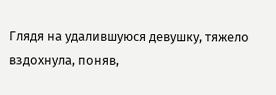Глядя на удалившуюся девушку, тяжело вздохнула, поняв,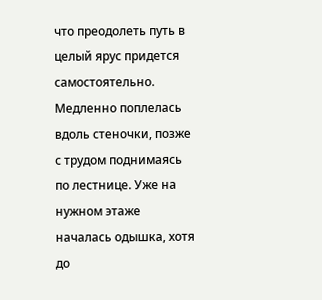что преодолеть путь в целый ярус придется самостоятельно. Медленно поплелась вдоль стеночки, позже с трудом поднимаясь по лестнице. Уже на нужном этаже началась одышка, хотя до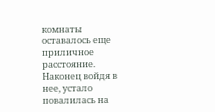комнаты оставалось еще приличное расстояние. Наконец войдя в нее, устало повалилась на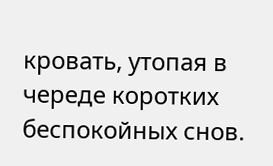кровать, утопая в череде коротких беспокойных снов.